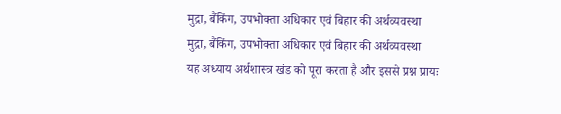मुद्रा, बैंकिंग, उपभोक्ता अधिकार एवं बिहार की अर्थव्यवस्था
मुद्रा, बैंकिंग, उपभोक्ता अधिकार एवं बिहार की अर्थव्यवस्था
यह अध्याय अर्थशास्त्र खंड को पूरा करता है और इससे प्रश्न प्रायः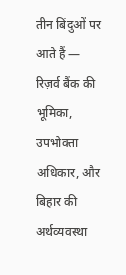तीन बिंदुओं पर आते हैं — रिज़र्व बैंक की भूमिका, उपभोक्ता अधिकार, और बिहार की अर्थव्यवस्था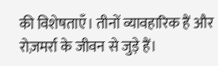की विशेषताएँ। तीनों व्यावहारिक हैं और रोज़मर्रा के जीवन से जुड़े हैं।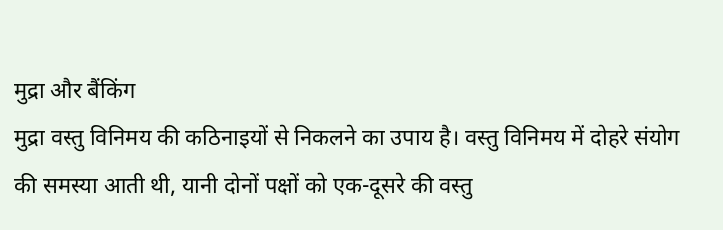मुद्रा और बैंकिंग
मुद्रा वस्तु विनिमय की कठिनाइयों से निकलने का उपाय है। वस्तु विनिमय में दोहरे संयोग की समस्या आती थी, यानी दोनों पक्षों को एक-दूसरे की वस्तु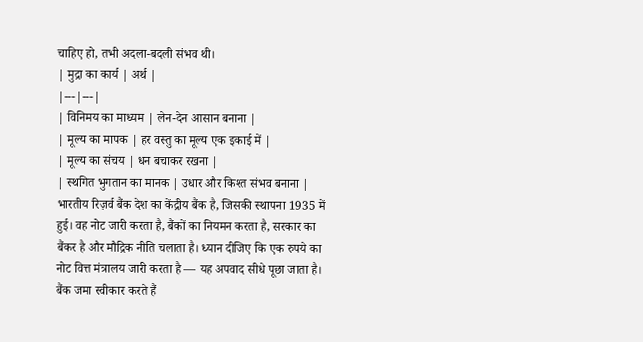चाहिए हो, तभी अदला-बदली संभव थी।
| मुद्रा का कार्य | अर्थ |
|---|---|
| विनिमय का माध्यम | लेन-देन आसान बनाना |
| मूल्य का मापक | हर वस्तु का मूल्य एक इकाई में |
| मूल्य का संचय | धन बचाकर रखना |
| स्थगित भुगतान का मानक | उधार और किश्त संभव बनाना |
भारतीय रिज़र्व बैंक देश का केंद्रीय बैंक है, जिसकी स्थापना 1935 में हुई। वह नोट जारी करता है, बैंकों का नियमन करता है, सरकार का बैंकर है और मौद्रिक नीति चलाता है। ध्यान दीजिए कि एक रुपये का नोट वित्त मंत्रालय जारी करता है — यह अपवाद सीधे पूछा जाता है।
बैंक जमा स्वीकार करते हैं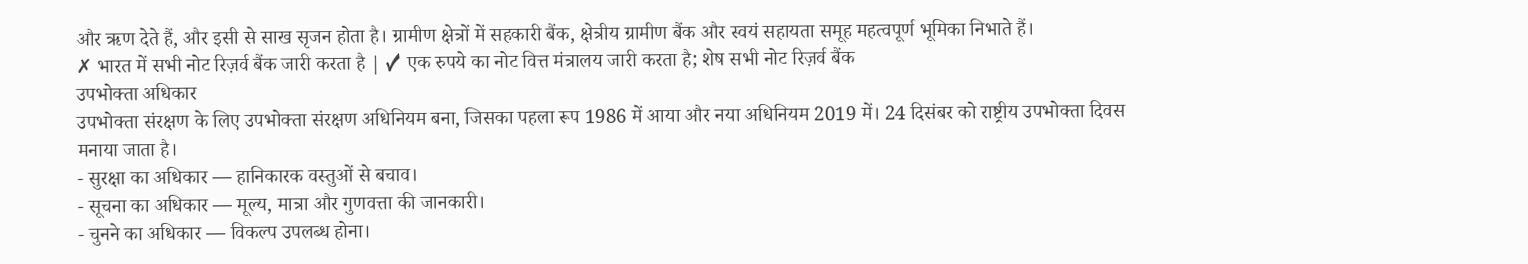और ऋण देते हैं, और इसी से साख सृजन होता है। ग्रामीण क्षेत्रों में सहकारी बैंक, क्षेत्रीय ग्रामीण बैंक और स्वयं सहायता समूह महत्वपूर्ण भूमिका निभाते हैं।
✗ भारत में सभी नोट रिज़र्व बैंक जारी करता है | ✓ एक रुपये का नोट वित्त मंत्रालय जारी करता है; शेष सभी नोट रिज़र्व बैंक
उपभोक्ता अधिकार
उपभोक्ता संरक्षण के लिए उपभोक्ता संरक्षण अधिनियम बना, जिसका पहला रूप 1986 में आया और नया अधिनियम 2019 में। 24 दिसंबर को राष्ट्रीय उपभोक्ता दिवस मनाया जाता है।
- सुरक्षा का अधिकार — हानिकारक वस्तुओं से बचाव।
- सूचना का अधिकार — मूल्य, मात्रा और गुणवत्ता की जानकारी।
- चुनने का अधिकार — विकल्प उपलब्ध होना।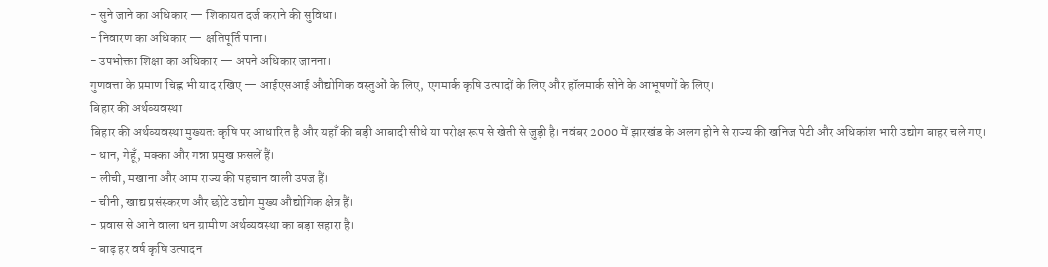- सुने जाने का अधिकार — शिकायत दर्ज कराने की सुविधा।
- निवारण का अधिकार — क्षतिपूर्ति पाना।
- उपभोक्ता शिक्षा का अधिकार — अपने अधिकार जानना।
गुणवत्ता के प्रमाण चिह्न भी याद रखिए — आईएसआई औद्योगिक वस्तुओं के लिए, एगमार्क कृषि उत्पादों के लिए और हॉलमार्क सोने के आभूषणों के लिए।
बिहार की अर्थव्यवस्था
बिहार की अर्थव्यवस्था मुख्यतः कृषि पर आधारित है और यहाँ की बड़ी आबादी सीधे या परोक्ष रूप से खेती से जुड़ी है। नवंबर 2000 में झारखंड के अलग होने से राज्य की खनिज पेटी और अधिकांश भारी उद्योग बाहर चले गए।
- धान, गेहूँ, मक्का और गन्ना प्रमुख फ़सलें हैं।
- लीची, मखाना और आम राज्य की पहचान वाली उपज हैं।
- चीनी, खाद्य प्रसंस्करण और छोटे उद्योग मुख्य औद्योगिक क्षेत्र हैं।
- प्रवास से आने वाला धन ग्रामीण अर्थव्यवस्था का बड़ा सहारा है।
- बाढ़ हर वर्ष कृषि उत्पादन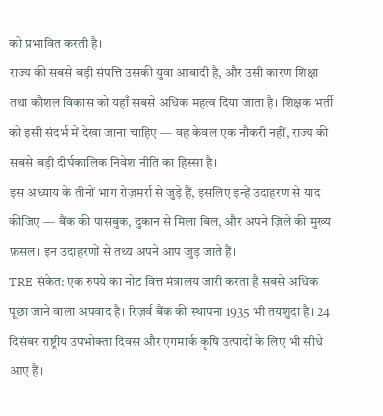को प्रभावित करती है।
राज्य की सबसे बड़ी संपत्ति उसकी युवा आबादी है, और उसी कारण शिक्षा तथा कौशल विकास को यहाँ सबसे अधिक महत्व दिया जाता है। शिक्षक भर्ती को इसी संदर्भ में देखा जाना चाहिए — वह केवल एक नौकरी नहीं, राज्य की सबसे बड़ी दीर्घकालिक निवेश नीति का हिस्सा है।
इस अध्याय के तीनों भाग रोज़मर्रा से जुड़े हैं, इसलिए इन्हें उदाहरण से याद कीजिए — बैंक की पासबुक, दुकान से मिला बिल, और अपने ज़िले की मुख्य फ़सल। इन उदाहरणों से तथ्य अपने आप जुड़ जाते हैं।
TRE संकेत: एक रुपये का नोट वित्त मंत्रालय जारी करता है सबसे अधिक पूछा जाने वाला अपवाद है। रिज़र्व बैंक की स्थापना 1935 भी तयशुदा है। 24 दिसंबर राष्ट्रीय उपभोक्ता दिवस और एगमार्क कृषि उत्पादों के लिए भी सीधे आए हैं।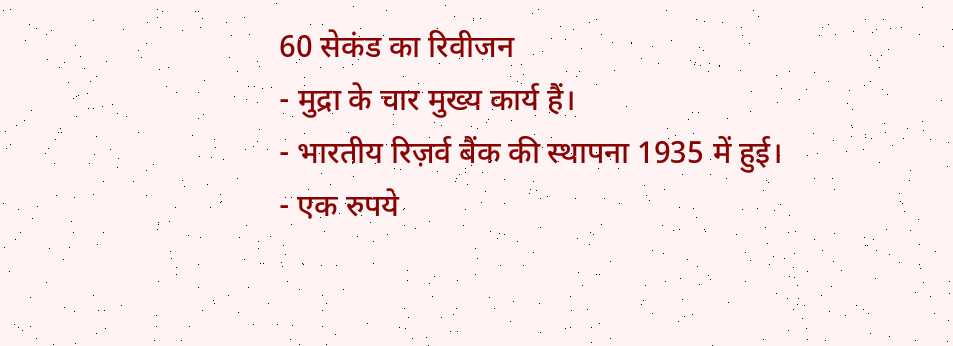60 सेकंड का रिवीजन
- मुद्रा के चार मुख्य कार्य हैं।
- भारतीय रिज़र्व बैंक की स्थापना 1935 में हुई।
- एक रुपये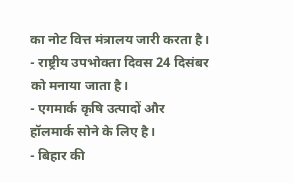का नोट वित्त मंत्रालय जारी करता है।
- राष्ट्रीय उपभोक्ता दिवस 24 दिसंबर को मनाया जाता है।
- एगमार्क कृषि उत्पादों और हॉलमार्क सोने के लिए है।
- बिहार की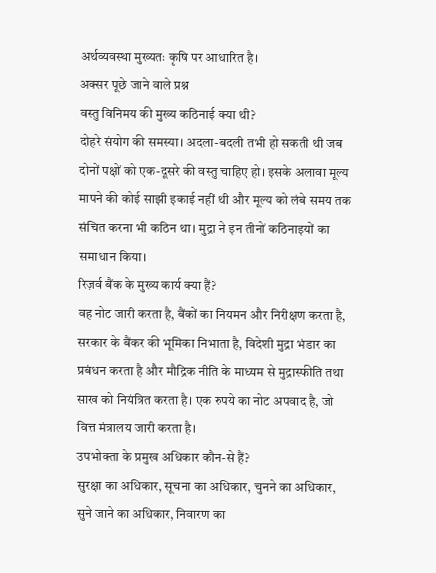अर्थव्यवस्था मुख्यतः कृषि पर आधारित है।
अक्सर पूछे जाने वाले प्रश्न
वस्तु विनिमय की मुख्य कठिनाई क्या थी?
दोहरे संयोग की समस्या। अदला-बदली तभी हो सकती थी जब दोनों पक्षों को एक-दूसरे की वस्तु चाहिए हो। इसके अलावा मूल्य मापने की कोई साझी इकाई नहीं थी और मूल्य को लंबे समय तक संचित करना भी कठिन था। मुद्रा ने इन तीनों कठिनाइयों का समाधान किया।
रिज़र्व बैंक के मुख्य कार्य क्या हैं?
वह नोट जारी करता है, बैंकों का नियमन और निरीक्षण करता है, सरकार के बैंकर की भूमिका निभाता है, विदेशी मुद्रा भंडार का प्रबंधन करता है और मौद्रिक नीति के माध्यम से मुद्रास्फीति तथा साख को नियंत्रित करता है। एक रुपये का नोट अपवाद है, जो वित्त मंत्रालय जारी करता है।
उपभोक्ता के प्रमुख अधिकार कौन-से हैं?
सुरक्षा का अधिकार, सूचना का अधिकार, चुनने का अधिकार, सुने जाने का अधिकार, निवारण का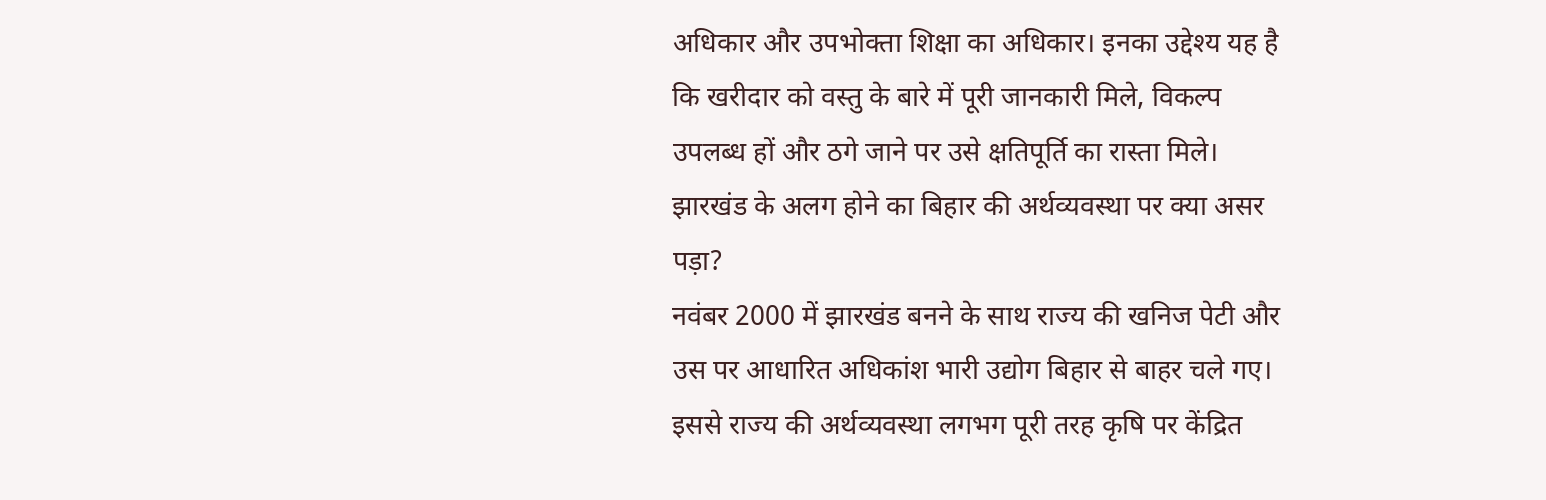अधिकार और उपभोक्ता शिक्षा का अधिकार। इनका उद्देश्य यह है कि खरीदार को वस्तु के बारे में पूरी जानकारी मिले, विकल्प उपलब्ध हों और ठगे जाने पर उसे क्षतिपूर्ति का रास्ता मिले।
झारखंड के अलग होने का बिहार की अर्थव्यवस्था पर क्या असर पड़ा?
नवंबर 2000 में झारखंड बनने के साथ राज्य की खनिज पेटी और उस पर आधारित अधिकांश भारी उद्योग बिहार से बाहर चले गए। इससे राज्य की अर्थव्यवस्था लगभग पूरी तरह कृषि पर केंद्रित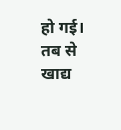हो गई। तब से खाद्य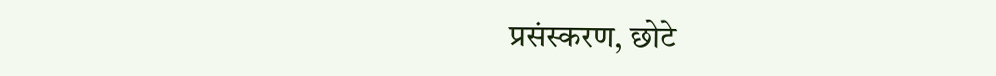प्रसंस्करण, छोटे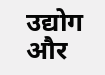उद्योग और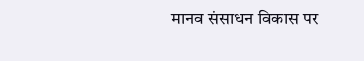मानव संसाधन विकास पर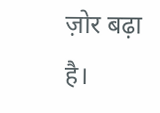ज़ोर बढ़ा है।